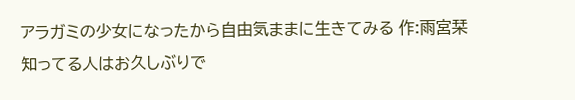アラガミの少女になったから自由気ままに生きてみる 作:雨宮栞
知ってる人はお久しぶりで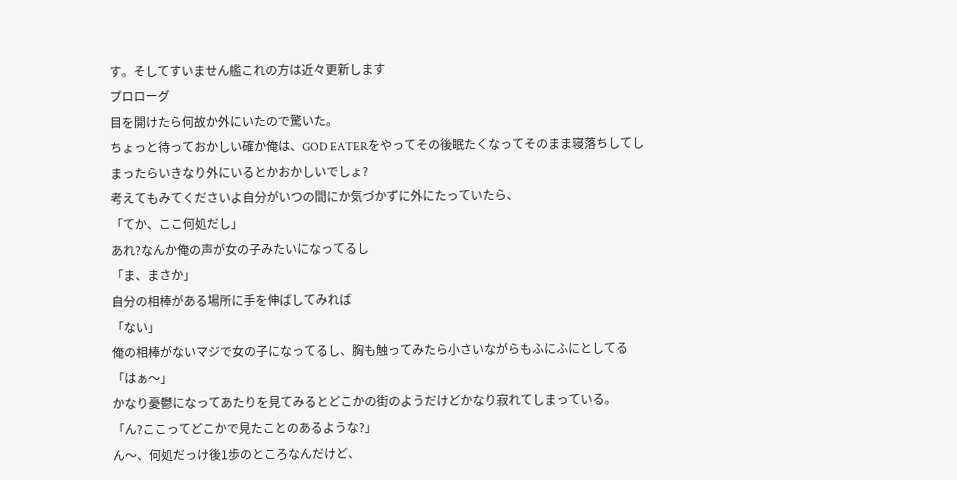す。そしてすいません艦これの方は近々更新します
プロローグ
目を開けたら何故か外にいたので驚いた。
ちょっと待っておかしい確か俺は、GOD EATERをやってその後眠たくなってそのまま寝落ちしてしまったらいきなり外にいるとかおかしいでしょ?
考えてもみてくださいよ自分がいつの間にか気づかずに外にたっていたら、
「てか、ここ何処だし」
あれ?なんか俺の声が女の子みたいになってるし
「ま、まさか」
自分の相棒がある場所に手を伸ばしてみれば
「ない」
俺の相棒がないマジで女の子になってるし、胸も触ってみたら小さいながらもふにふにとしてる
「はぁ〜」
かなり憂鬱になってあたりを見てみるとどこかの街のようだけどかなり寂れてしまっている。
「ん?ここってどこかで見たことのあるような?」
ん〜、何処だっけ後1歩のところなんだけど、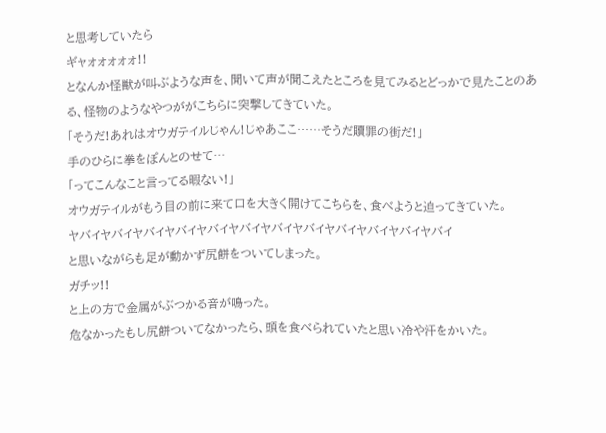と思考していたら
ギャォォォォォ!!
となんか怪獣が叫ぶような声を、聞いて声が聞こえたところを見てみるとどっかで見たことのある、怪物のようなやつががこちらに突撃してきていた。
「そうだ!あれはオウガテイルじゃん!じゃあここ……そうだ贖罪の街だ!」
手のひらに拳をぽんとのせて…
「ってこんなこと言ってる暇ない!」
オウガテイルがもう目の前に来て口を大きく開けてこちらを、食べようと迫ってきていた。
ヤバイヤバイヤバイヤバイヤバイヤバイヤバイヤバイヤバイヤバイヤバイヤバイ
と思いながらも足が動かず尻餅をついてしまった。
ガチッ!!
と上の方で金属がぶつかる音が鳴った。
危なかったもし尻餅ついてなかったら、頭を食べられていたと思い冷や汗をかいた。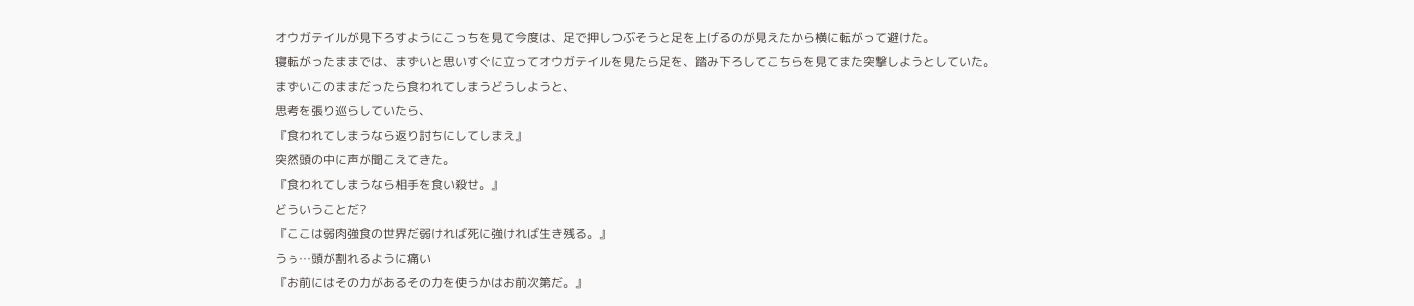オウガテイルが見下ろすようにこっちを見て今度は、足で押しつぶそうと足を上げるのが見えたから横に転がって避けた。
寝転がったままでは、まずいと思いすぐに立ってオウガテイルを見たら足を、踏み下ろしてこちらを見てまた突撃しようとしていた。
まずいこのままだったら食われてしまうどうしようと、
思考を張り巡らしていたら、
『食われてしまうなら返り討ちにしてしまえ』
突然頭の中に声が聞こえてきた。
『食われてしまうなら相手を食い殺せ。』
どういうことだ?
『ここは弱肉強食の世界だ弱ければ死に強ければ生き残る。』
うぅ…頭が割れるように痛い
『お前にはその力があるその力を使うかはお前次第だ。』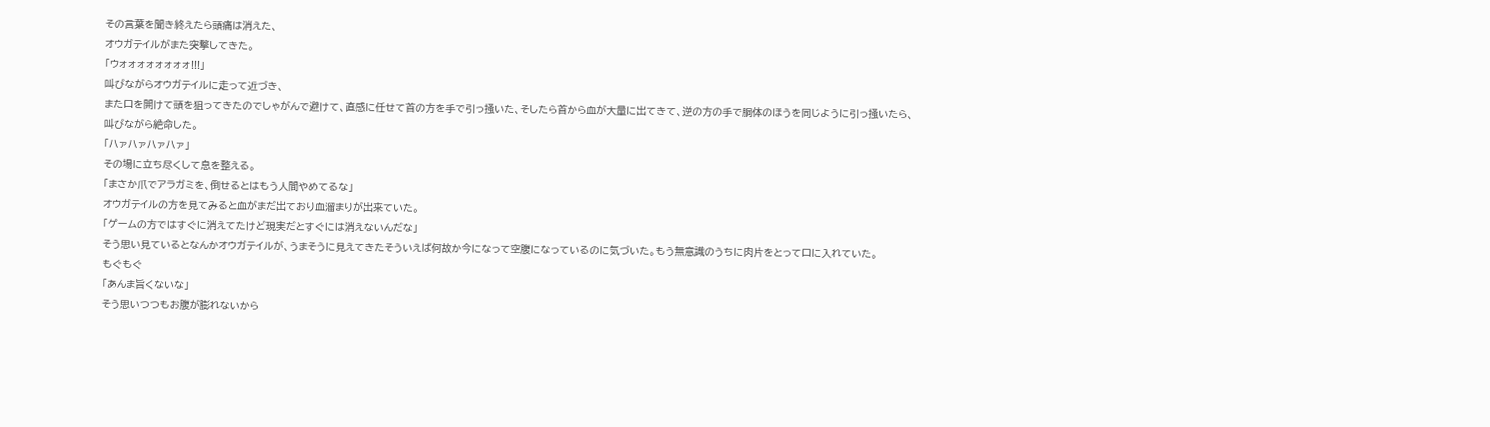その言葉を聞き終えたら頭痛は消えた、
オウガテイルがまた突撃してきた。
「ウォォォォォォォォ!!!」
叫びながらオウガテイルに走って近づき、
また口を開けて頭を狙ってきたのでしゃがんで避けて、直感に任せて首の方を手で引っ掻いた、そしたら首から血が大量に出てきて、逆の方の手で胴体のほうを同じように引っ掻いたら、
叫びながら絶命した。
「ハァハァハァハァ」
その場に立ち尽くして息を整える。
「まさか爪でアラガミを、倒せるとはもう人間やめてるな」
オウガテイルの方を見てみると血がまだ出ており血溜まりが出来ていた。
「ゲームの方ではすぐに消えてたけど現実だとすぐには消えないんだな」
そう思い見ているとなんかオウガテイルが、うまそうに見えてきたそういえば何故か今になって空腹になっているのに気づいた。もう無意識のうちに肉片をとって口に入れていた。
もぐもぐ
「あんま旨くないな」
そう思いつつもお腹が膨れないから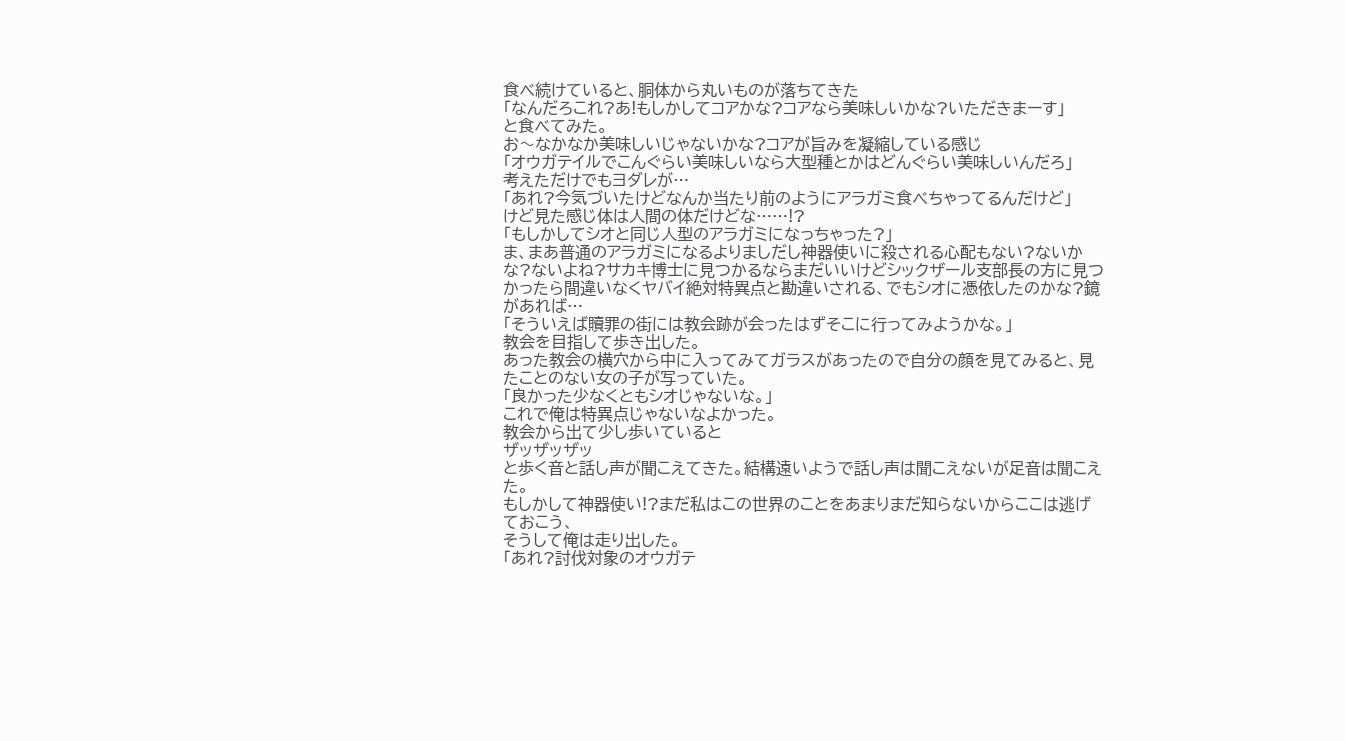食べ続けていると、胴体から丸いものが落ちてきた
「なんだろこれ?あ!もしかしてコアかな?コアなら美味しいかな?いただきまーす」
と食べてみた。
お〜なかなか美味しいじゃないかな?コアが旨みを凝縮している感じ
「オウガテイルでこんぐらい美味しいなら大型種とかはどんぐらい美味しいんだろ」
考えただけでもヨダレが…
「あれ?今気づいたけどなんか当たり前のようにアラガミ食べちゃってるんだけど」
けど見た感じ体は人間の体だけどな……!?
「もしかしてシオと同じ人型のアラガミになっちゃった?」
ま、まあ普通のアラガミになるよりましだし神器使いに殺される心配もない?ないかな?ないよね?サカキ博士に見つかるならまだいいけどシックザール支部長の方に見つかったら間違いなくヤバイ絶対特異点と勘違いされる、でもシオに憑依したのかな?鏡があれば…
「そういえば贖罪の街には教会跡が会ったはずそこに行ってみようかな。」
教会を目指して歩き出した。
あった教会の横穴から中に入ってみてガラスがあったので自分の顔を見てみると、見たことのない女の子が写っていた。
「良かった少なくともシオじゃないな。」
これで俺は特異点じゃないなよかった。
教会から出て少し歩いていると
ザッザッザッ
と歩く音と話し声が聞こえてきた。結構遠いようで話し声は聞こえないが足音は聞こえた。
もしかして神器使い!?まだ私はこの世界のことをあまりまだ知らないからここは逃げておこう、
そうして俺は走り出した。
「あれ?討伐対象のオウガテ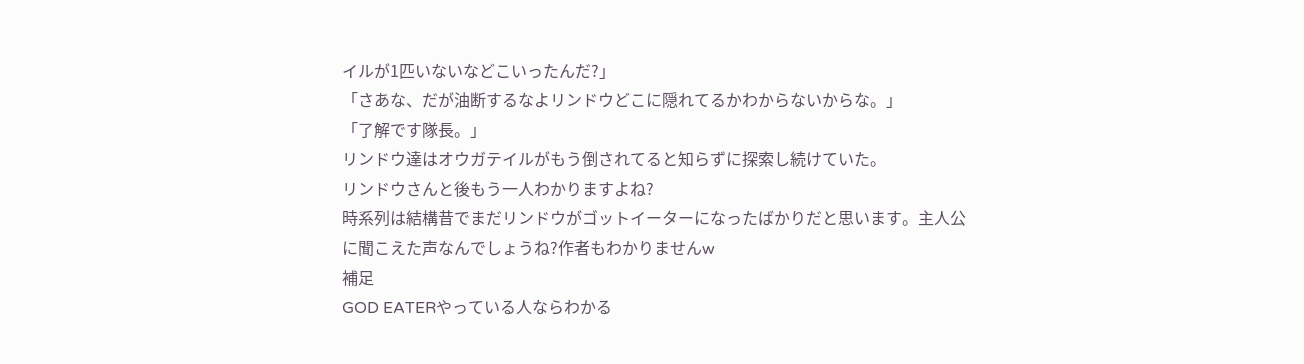イルが1匹いないなどこいったんだ?」
「さあな、だが油断するなよリンドウどこに隠れてるかわからないからな。」
「了解です隊長。」
リンドウ達はオウガテイルがもう倒されてると知らずに探索し続けていた。
リンドウさんと後もう一人わかりますよね?
時系列は結構昔でまだリンドウがゴットイーターになったばかりだと思います。主人公に聞こえた声なんでしょうね?作者もわかりませんw
補足
GOD EATERやっている人ならわかる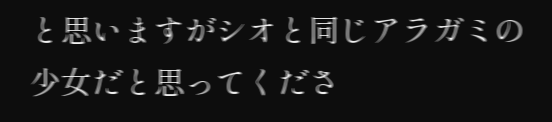と思いますがシオと同じアラガミの少女だと思ってくださ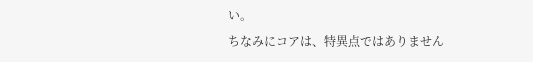い。
ちなみにコアは、特異点ではありません